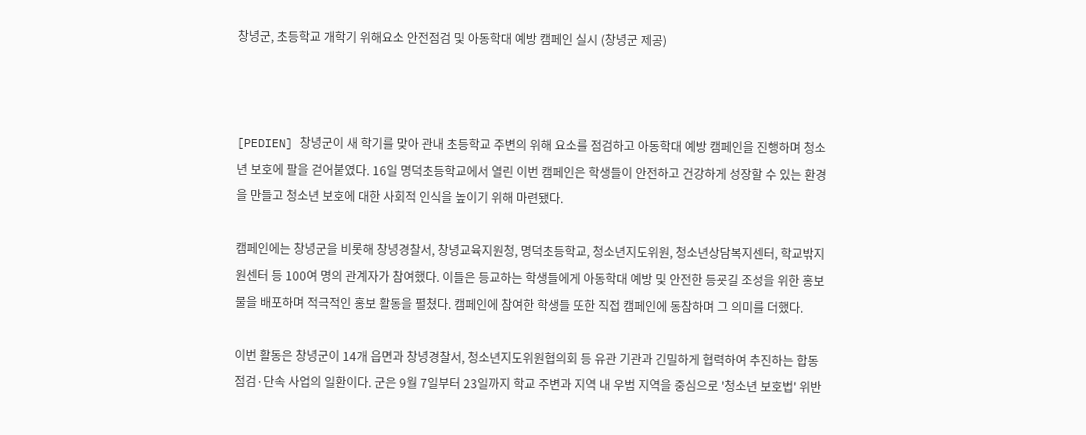창녕군, 초등학교 개학기 위해요소 안전점검 및 아동학대 예방 캠페인 실시 (창녕군 제공)



[PEDIEN] 창녕군이 새 학기를 맞아 관내 초등학교 주변의 위해 요소를 점검하고 아동학대 예방 캠페인을 진행하며 청소년 보호에 팔을 걷어붙였다. 16일 명덕초등학교에서 열린 이번 캠페인은 학생들이 안전하고 건강하게 성장할 수 있는 환경을 만들고 청소년 보호에 대한 사회적 인식을 높이기 위해 마련됐다.

캠페인에는 창녕군을 비롯해 창녕경찰서, 창녕교육지원청, 명덕초등학교, 청소년지도위원, 청소년상담복지센터, 학교밖지원센터 등 100여 명의 관계자가 참여했다. 이들은 등교하는 학생들에게 아동학대 예방 및 안전한 등굣길 조성을 위한 홍보물을 배포하며 적극적인 홍보 활동을 펼쳤다. 캠페인에 참여한 학생들 또한 직접 캠페인에 동참하며 그 의미를 더했다.

이번 활동은 창녕군이 14개 읍면과 창녕경찰서, 청소년지도위원협의회 등 유관 기관과 긴밀하게 협력하여 추진하는 합동 점검·단속 사업의 일환이다. 군은 9월 7일부터 23일까지 학교 주변과 지역 내 우범 지역을 중심으로 '청소년 보호법' 위반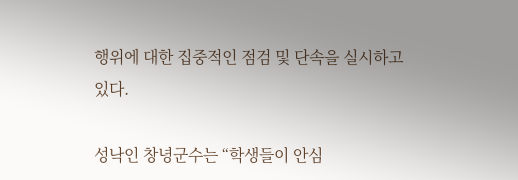행위에 대한 집중적인 점검 및 단속을 실시하고 있다.

성낙인 창녕군수는 “학생들이 안심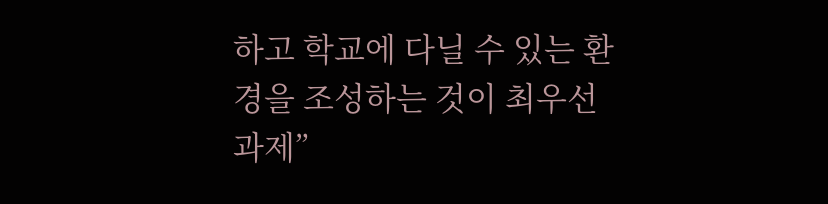하고 학교에 다닐 수 있는 환경을 조성하는 것이 최우선 과제”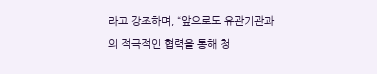라고 강조하며, “앞으로도 유관기관과의 적극적인 협력을 통해 청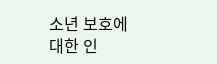소년 보호에 대한 인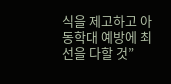식을 제고하고 아동학대 예방에 최선을 다할 것”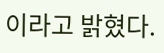이라고 밝혔다.